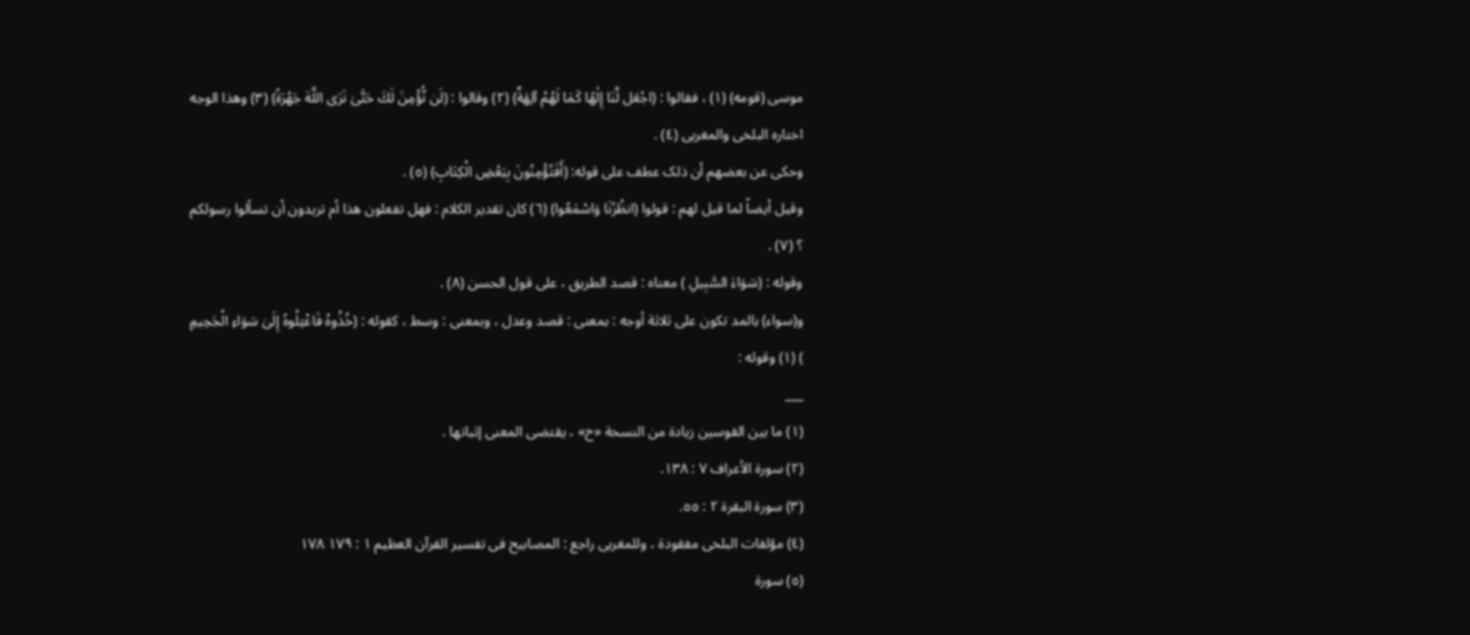موسى (قومه) (١) ، فقالوا : (اجْعَل لَّنَا إِلَٰهًا كَمَا لَهُمْ آلِهَةٌ) (٢) وقالوا : (لَن نُّؤْمِنَ لَكَ حَتَّىٰ نَرَى اللَّهَ جَهْرَةً) (٣) وهذا الوجه اختاره البلخی والمغربی (٤) .
وحکی عن بعضهم أن ذلک عطف على قوله: (أَفَتُؤْمِنُونَ بِبَعْضِ الْكِتَابِ) (٥) .
وقیل أیضاً لما قیل لهم : قولوا (انظُرْنَا وَاسْمَعُوا) (٦) کان تقدیر الکلام : فهل تفعلون هذا أم تریدون أن تسألوا رسولکم ؟ (٧) .
وقوله : (سَوَاءَ السَّبِیلِ ) معناه : قصد الطریق ، على قول الحسن (٨) .
و(سواء) بالمد تکون على ثلاثة أوجه : بمعنى : قصد وعدل ، وبمعنى : وسط ، کقوله : (خُذُوهُ فَاعْتِلُوهُ إِلَىٰ سَوَاءِ الْجَحِیمِ ) (١) وقوله :
___
(١) ما بین القوسین زیادة من النسخة «خ» ، یقتضی المعنى إثباتها .
(٢) سورة الأعراف ٧ : ١٣٨.
(٣) سورة البقرة ٢ : ٥٥.
(٤) مؤلفات البلخی مفقودة ، وللمغربی راجع : المصابیح فی تفسیر القرآن العظیم ١ : ١٧٩ ١٧٨
(٥) سورة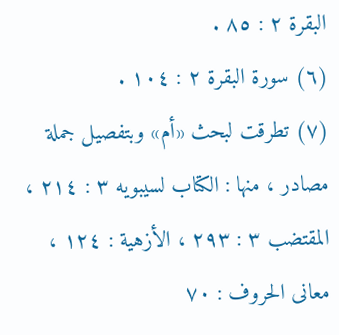البقرة ٢ : ٨٥ .
(٦) سورة البقرة ٢ : ١٠٤ .
(٧) تطرقت لبحث «أم» وبتفصیل جملة مصادر ، منها : الکتاب لسیبویه ٣ : ٢١٤ ، المقتضب ٣ : ٢٩٣ ، الأزهیة : ١٢٤ ، معانی الحروف : ٧٠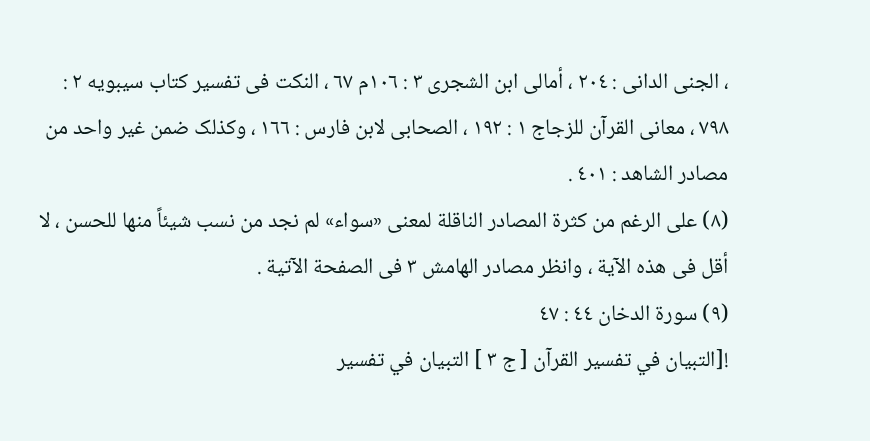، الجنی الدانی : ٢٠٤ ، أمالی ابن الشجری ٣ : ١٠٦م ٦٧ ، النکت فی تفسیر کتاب سیبویه ٢ : ٧٩٨ ، معانی القرآن للزجاج ١ : ١٩٢ ، الصحابی لابن فارس : ١٦٦ ، وکذلک ضمن غیر واحد من مصادر الشاهد : ٤٠١ .
(٨) على الرغم من کثرة المصادر الناقلة لمعنى «سواء» لم نجد من نسب شیئاً منها للحسن ، لا أقل فی هذه الآیة ، وانظر مصادر الهامش ٣ فی الصفحة الآتیة .
(٩) سورة الدخان ٤٤ : ٤٧
![التبيان في تفسير القرآن [ ج ٣ ] التبيان في تفسير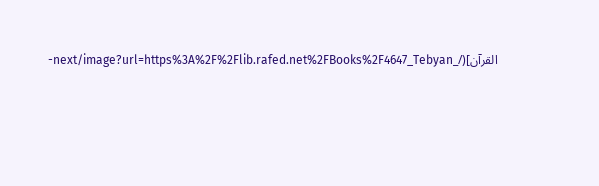القرآن](/_next/image?url=https%3A%2F%2Flib.rafed.net%2FBooks%2F4647_Tebyan-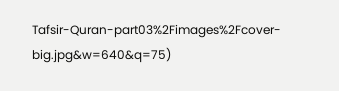Tafsir-Quran-part03%2Fimages%2Fcover-big.jpg&w=640&q=75)